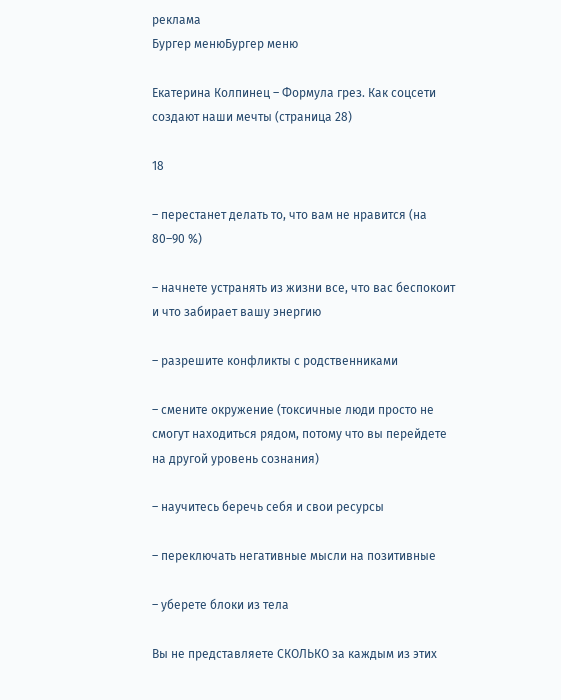реклама
Бургер менюБургер меню

Екатерина Колпинец – Формула грез. Как соцсети создают наши мечты (страница 28)

18

– перестанет делать то, что вам не нравится (на 80–90 %)

– начнете устранять из жизни все, что вас беспокоит и что забирает вашу энергию

– разрешите конфликты с родственниками

– смените окружение (токсичные люди просто не смогут находиться рядом, потому что вы перейдете на другой уровень сознания)

– научитесь беречь себя и свои ресурсы

– переключать негативные мысли на позитивные

– уберете блоки из тела

Вы не представляете СКОЛЬКО за каждым из этих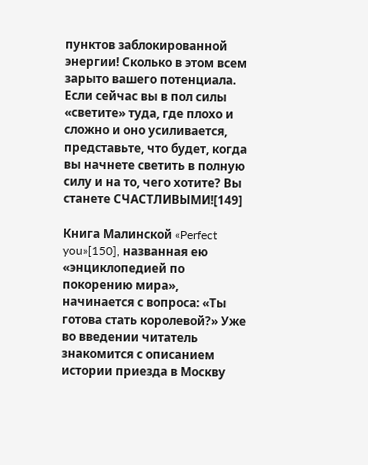пунктов заблокированной энергии! Сколько в этом всем зарыто вашего потенциала. Если сейчас вы в пол силы «светите» туда, где плохо и сложно и оно усиливается, представьте, что будет, когда вы начнете светить в полную силу и на то, чего хотите? Вы станете СЧАСТЛИВЫМИ![149]

Книга Малинской «Perfect you»[150], названная ею «энциклопедией по покорению мира», начинается с вопроса: «Ты готова стать королевой?» Уже во введении читатель знакомится с описанием истории приезда в Москву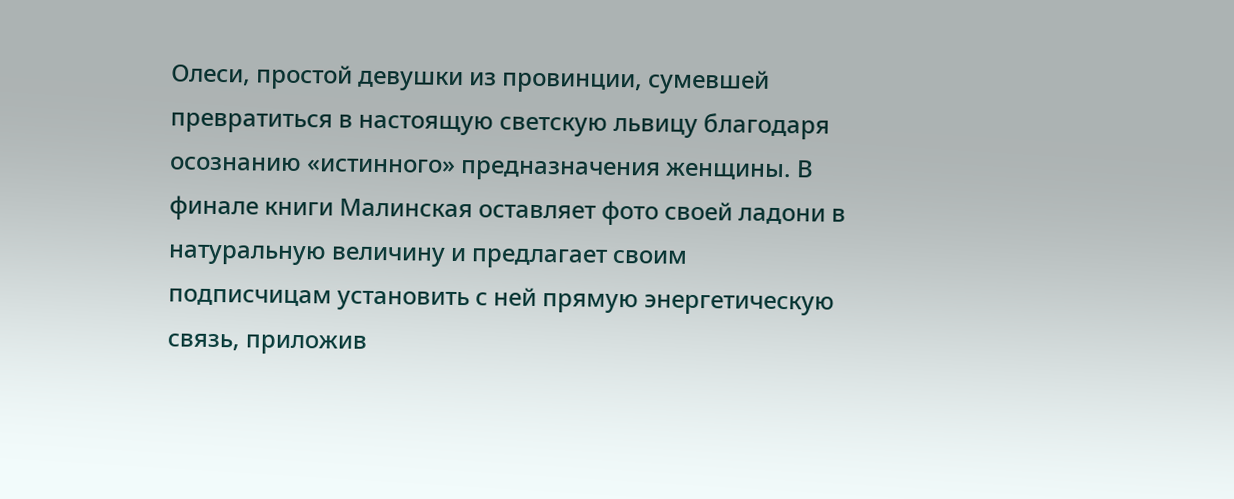Олеси, простой девушки из провинции, сумевшей превратиться в настоящую светскую львицу благодаря осознанию «истинного» предназначения женщины. В финале книги Малинская оставляет фото своей ладони в натуральную величину и предлагает своим подписчицам установить с ней прямую энергетическую связь, приложив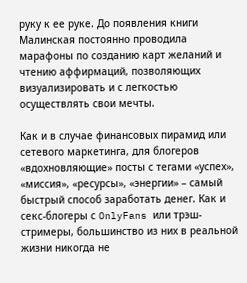руку к ее руке. До появления книги Малинская постоянно проводила марафоны по созданию карт желаний и чтению аффирмаций, позволяющих визуализировать и с легкостью осуществлять свои мечты.

Как и в случае финансовых пирамид или сетевого маркетинга, для блогеров «вдохновляющие» посты с тегами «успех», «миссия», «ресурсы», «энергии» – самый быстрый способ заработать денег. Как и секс-блогеры с OnlyFans или трэш-стримеры, большинство из них в реальной жизни никогда не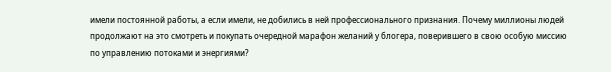имели постоянной работы, а если имели, не добились в ней профессионального признания. Почему миллионы людей продолжают на это смотреть и покупать очередной марафон желаний у блогера, поверившего в свою особую миссию по управлению потоками и энергиями?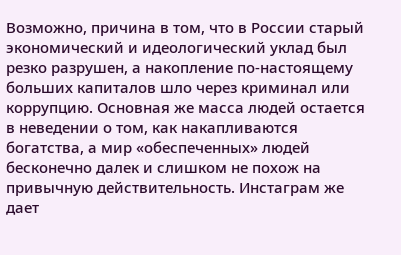Возможно, причина в том, что в России старый экономический и идеологический уклад был резко разрушен, а накопление по-настоящему больших капиталов шло через криминал или коррупцию. Основная же масса людей остается в неведении о том, как накапливаются богатства, а мир «обеспеченных» людей бесконечно далек и слишком не похож на привычную действительность. Инстаграм же дает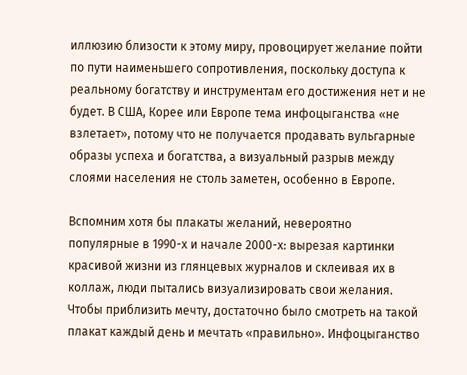иллюзию близости к этому миру, провоцирует желание пойти по пути наименьшего сопротивления, поскольку доступа к реальному богатству и инструментам его достижения нет и не будет. В США, Корее или Европе тема инфоцыганства «не взлетает», потому что не получается продавать вульгарные образы успеха и богатства, а визуальный разрыв между слоями населения не столь заметен, особенно в Европе.

Вспомним хотя бы плакаты желаний, невероятно популярные в 1990-х и начале 2000-х: вырезая картинки красивой жизни из глянцевых журналов и склеивая их в коллаж, люди пытались визуализировать свои желания. Чтобы приблизить мечту, достаточно было смотреть на такой плакат каждый день и мечтать «правильно». Инфоцыганство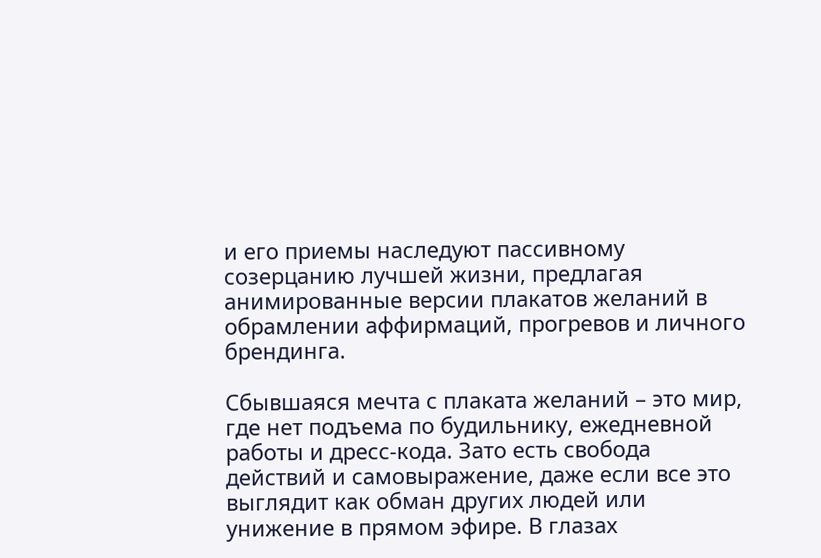и его приемы наследуют пассивному созерцанию лучшей жизни, предлагая анимированные версии плакатов желаний в обрамлении аффирмаций, прогревов и личного брендинга.

Сбывшаяся мечта с плаката желаний – это мир, где нет подъема по будильнику, ежедневной работы и дресс-кода. Зато есть свобода действий и самовыражение, даже если все это выглядит как обман других людей или унижение в прямом эфире. В глазах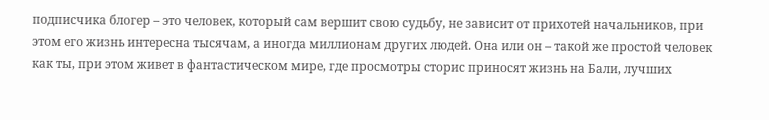подписчика блогер – это человек, который сам вершит свою судьбу, не зависит от прихотей начальников, при этом его жизнь интересна тысячам, а иногда миллионам других людей. Она или он – такой же простой человек как ты, при этом живет в фантастическом мире, где просмотры сторис приносят жизнь на Бали, лучших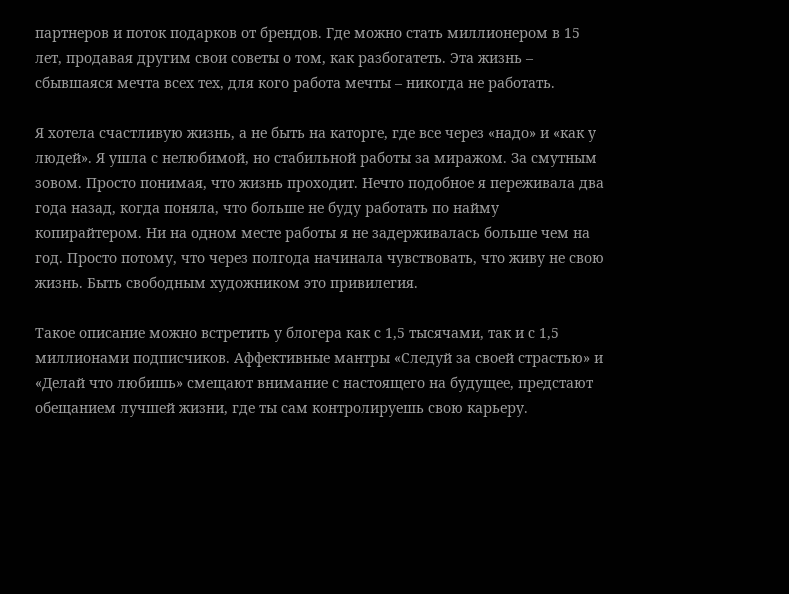партнеров и поток подарков от брендов. Где можно стать миллионером в 15 лет, продавая другим свои советы о том, как разбогатеть. Эта жизнь – сбывшаяся мечта всех тех, для кого работа мечты – никогда не работать.

Я хотела счастливую жизнь, а не быть на каторге, где все через «надо» и «как у людей». Я ушла с нелюбимой, но стабильной работы за миражом. За смутным зовом. Просто понимая, что жизнь проходит. Нечто подобное я переживала два года назад, когда поняла, что больше не буду работать по найму копирайтером. Ни на одном месте работы я не задерживалась больше чем на год. Просто потому, что через полгода начинала чувствовать, что живу не свою жизнь. Быть свободным художником это привилегия.

Такое описание можно встретить у блогера как с 1,5 тысячами, так и с 1,5 миллионами подписчиков. Аффективные мантры «Следуй за своей страстью» и «Делай что любишь» смещают внимание с настоящего на будущее, предстают обещанием лучшей жизни, где ты сам контролируешь свою карьеру.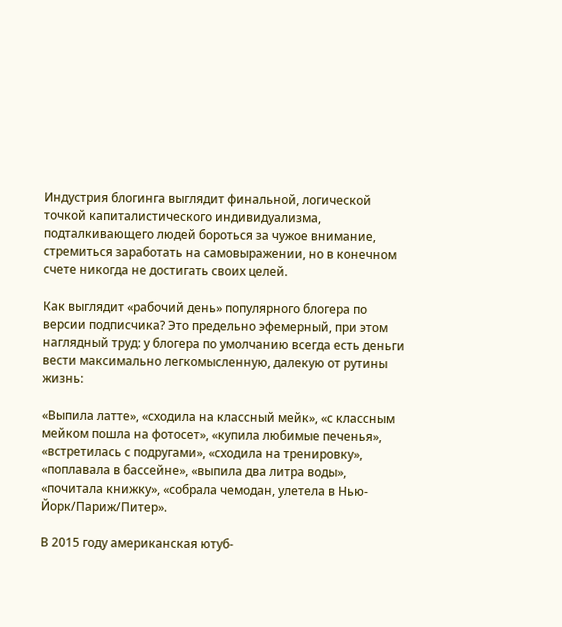Индустрия блогинга выглядит финальной, логической точкой капиталистического индивидуализма, подталкивающего людей бороться за чужое внимание, стремиться заработать на самовыражении, но в конечном счете никогда не достигать своих целей.

Как выглядит «рабочий день» популярного блогера по версии подписчика? Это предельно эфемерный, при этом наглядный труд: у блогера по умолчанию всегда есть деньги вести максимально легкомысленную, далекую от рутины жизнь:

«Выпила латте», «сходила на классный мейк», «с классным мейком пошла на фотосет», «купила любимые печенья», «встретилась с подругами», «сходила на тренировку», «поплавала в бассейне», «выпила два литра воды», «почитала книжку», «собрала чемодан, улетела в Нью-Йорк/Париж/Питер».

В 2015 году американская ютуб-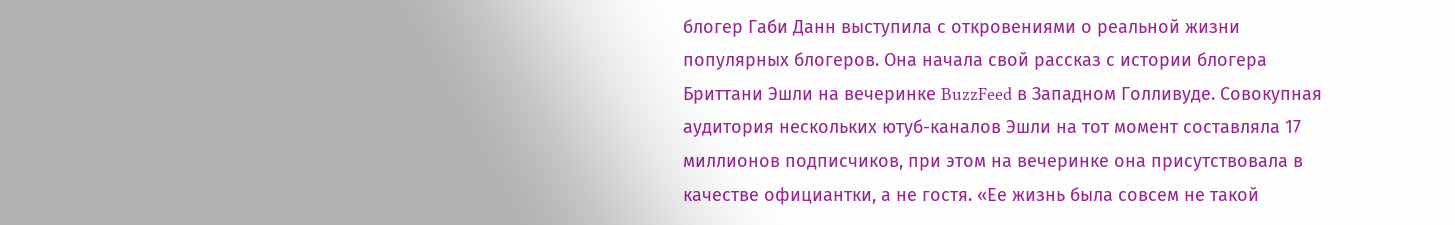блогер Габи Данн выступила с откровениями о реальной жизни популярных блогеров. Она начала свой рассказ с истории блогера Бриттани Эшли на вечеринке BuzzFeed в Западном Голливуде. Совокупная аудитория нескольких ютуб-каналов Эшли на тот момент составляла 17 миллионов подписчиков, при этом на вечеринке она присутствовала в качестве официантки, а не гостя. «Ее жизнь была совсем не такой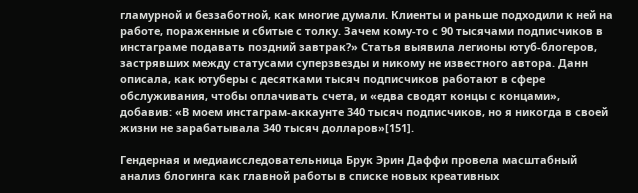гламурной и беззаботной, как многие думали. Клиенты и раньше подходили к ней на работе, пораженные и сбитые с толку. Зачем кому-то с 90 тысячами подписчиков в инстаграме подавать поздний завтрак?» Статья выявила легионы ютуб-блогеров, застрявших между статусами суперзвезды и никому не известного автора. Данн описала, как ютуберы с десятками тысяч подписчиков работают в сфере обслуживания, чтобы оплачивать счета, и «едва сводят концы с концами», добавив: «В моем инстаграм-аккаунте 340 тысяч подписчиков, но я никогда в своей жизни не зарабатывала 340 тысяч долларов»[151].

Гендерная и медиаисследовательница Брук Эрин Даффи провела масштабный анализ блогинга как главной работы в списке новых креативных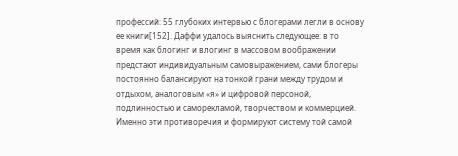профессий: 55 глубоких интервью с блогерами легли в основу ее книги[152]. Даффи удалось выяснить следующее: в то время как блогинг и влогинг в массовом воображении предстают индивидуальным самовыражением, сами блогеры постоянно балансируют на тонкой грани между трудом и отдыхом, аналоговым «я» и цифровой персоной, подлинностью и саморекламой, творчеством и коммерцией. Именно эти противоречия и формируют систему той самой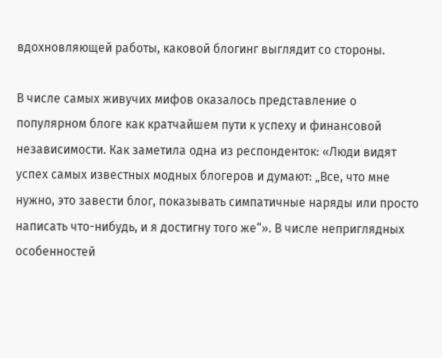вдохновляющей работы, каковой блогинг выглядит со стороны.

В числе самых живучих мифов оказалось представление о популярном блоге как кратчайшем пути к успеху и финансовой независимости. Как заметила одна из респонденток: «Люди видят успех самых известных модных блогеров и думают: „Все, что мне нужно, это завести блог, показывать симпатичные наряды или просто написать что-нибудь, и я достигну того же“». В числе неприглядных особенностей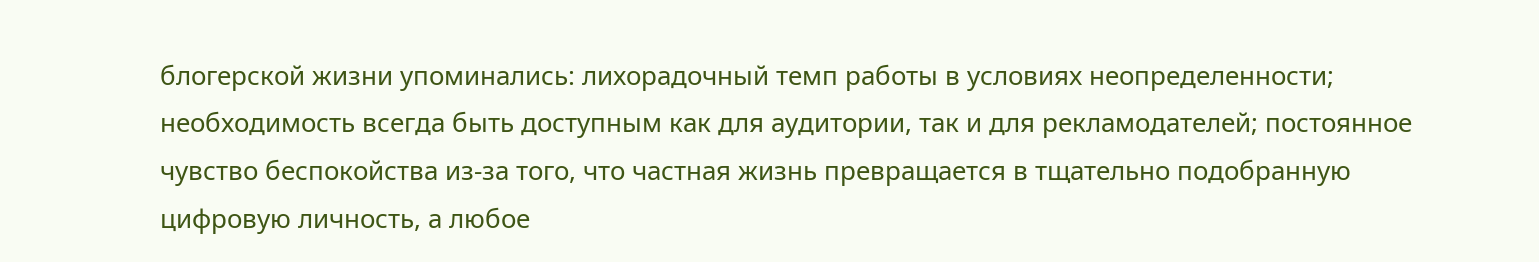блогерской жизни упоминались: лихорадочный темп работы в условиях неопределенности; необходимость всегда быть доступным как для аудитории, так и для рекламодателей; постоянное чувство беспокойства из-за того, что частная жизнь превращается в тщательно подобранную цифровую личность, а любое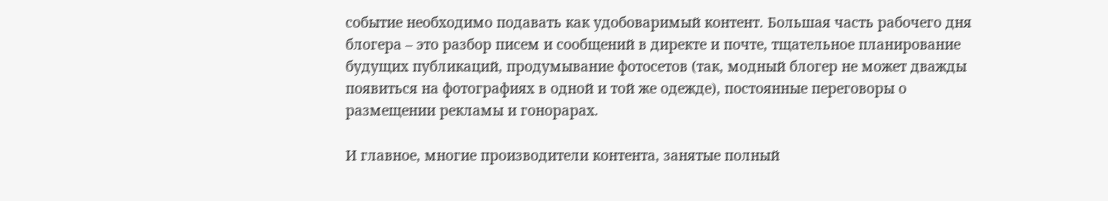событие необходимо подавать как удобоваримый контент. Большая часть рабочего дня блогера – это разбор писем и сообщений в директе и почте, тщательное планирование будущих публикаций, продумывание фотосетов (так, модный блогер не может дважды появиться на фотографиях в одной и той же одежде), постоянные переговоры о размещении рекламы и гонорарах.

И главное, многие производители контента, занятые полный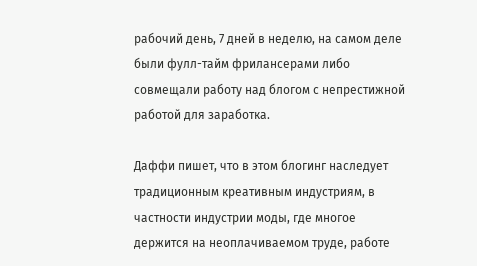рабочий день, 7 дней в неделю, на самом деле были фулл-тайм фрилансерами либо совмещали работу над блогом с непрестижной работой для заработка.

Даффи пишет, что в этом блогинг наследует традиционным креативным индустриям, в частности индустрии моды, где многое держится на неоплачиваемом труде, работе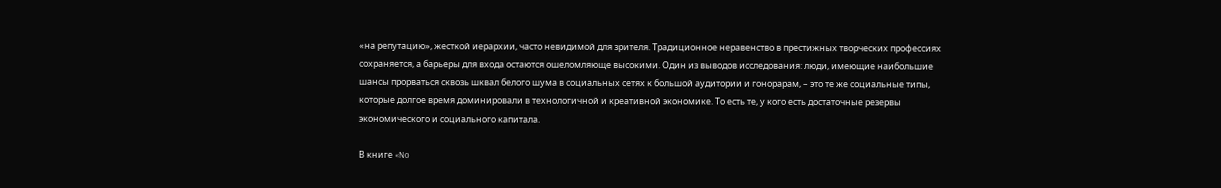«на репутацию», жесткой иерархии, часто невидимой для зрителя. Традиционное неравенство в престижных творческих профессиях сохраняется, а барьеры для входа остаются ошеломляюще высокими. Один из выводов исследования: люди, имеющие наибольшие шансы прорваться сквозь шквал белого шума в социальных сетях к большой аудитории и гонорарам, – это те же социальные типы, которые долгое время доминировали в технологичной и креативной экономике. То есть те, у кого есть достаточные резервы экономического и социального капитала.

В книге «No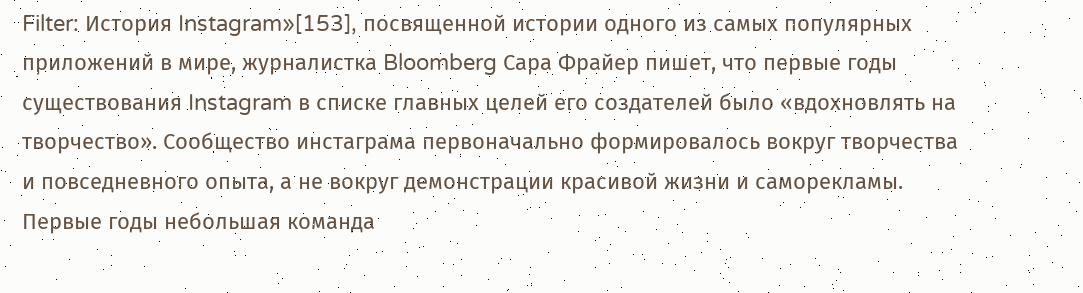Filter: История Instagram»[153], посвященной истории одного из самых популярных приложений в мире, журналистка Bloomberg Сара Фрайер пишет, что первые годы существования Instagram в списке главных целей его создателей было «вдохновлять на творчество». Сообщество инстаграма первоначально формировалось вокруг творчества и повседневного опыта, а не вокруг демонстрации красивой жизни и саморекламы. Первые годы небольшая команда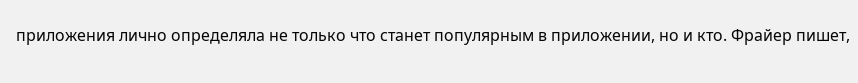приложения лично определяла не только что станет популярным в приложении, но и кто. Фрайер пишет,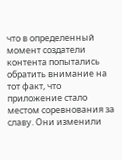что в определенный момент создатели контента попытались обратить внимание на тот факт, что приложение стало местом соревнования за славу. Они изменили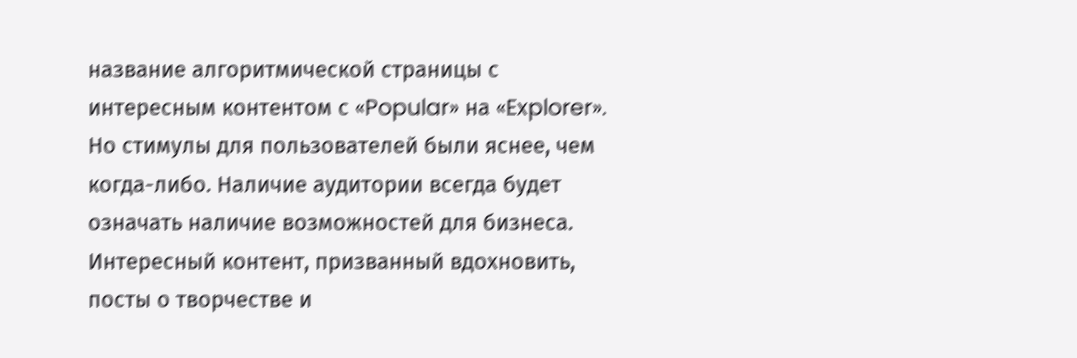название алгоритмической страницы с интересным контентом с «Popular» на «Explorer». Но стимулы для пользователей были яснее, чем когда-либо. Наличие аудитории всегда будет означать наличие возможностей для бизнеса. Интересный контент, призванный вдохновить, посты о творчестве и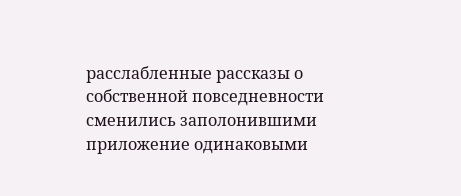расслабленные рассказы о собственной повседневности сменились заполонившими приложение одинаковыми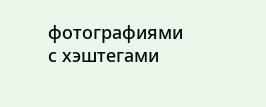фотографиями с хэштегами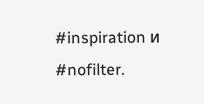#inspiration и #nofilter.